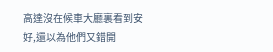高達沒在候車大廳裏看到安好,還以為他們又錯開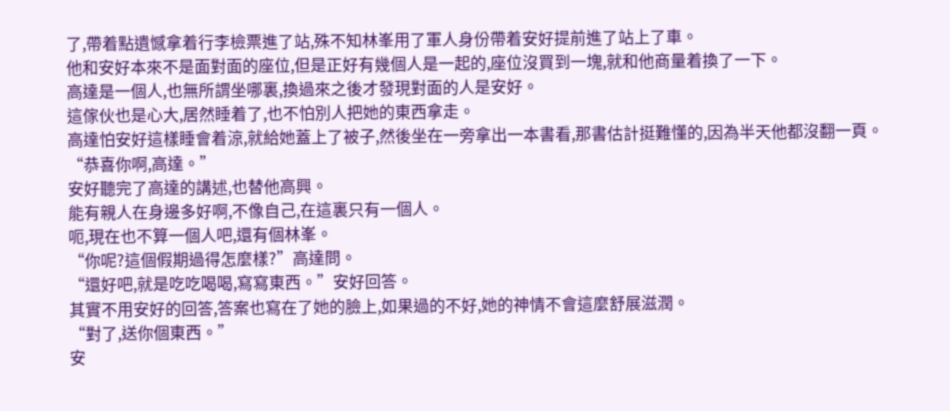了,帶着點遺憾拿着行李檢票進了站,殊不知林峯用了軍人身份帶着安好提前進了站上了車。
他和安好本來不是面對面的座位,但是正好有幾個人是一起的,座位沒買到一塊,就和他商量着換了一下。
高達是一個人,也無所謂坐哪裏,換過來之後才發現對面的人是安好。
這傢伙也是心大,居然睡着了,也不怕別人把她的東西拿走。
高達怕安好這樣睡會着涼,就給她蓋上了被子,然後坐在一旁拿出一本書看,那書估計挺難懂的,因為半天他都沒翻一頁。
“恭喜你啊,高達。”
安好聽完了高達的講述,也替他高興。
能有親人在身邊多好啊,不像自己,在這裏只有一個人。
呃,現在也不算一個人吧,還有個林峯。
“你呢?這個假期過得怎麼樣?”高達問。
“還好吧,就是吃吃喝喝,寫寫東西。”安好回答。
其實不用安好的回答,答案也寫在了她的臉上,如果過的不好,她的神情不會這麼舒展滋潤。
“對了,送你個東西。”
安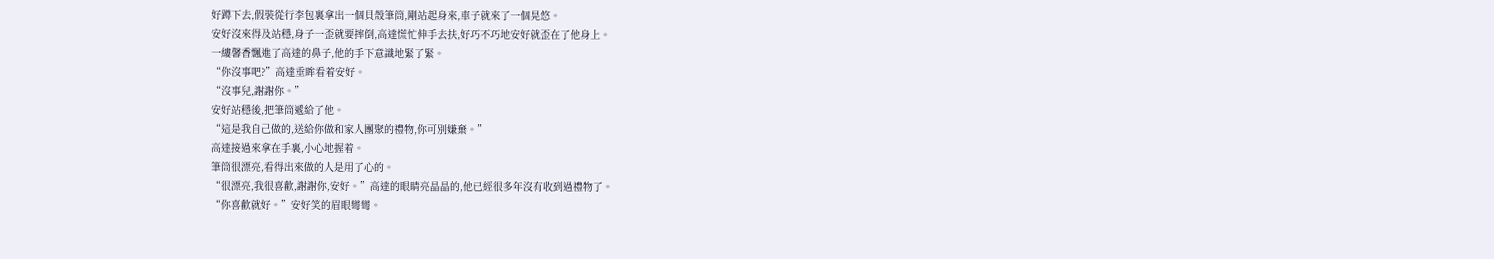好蹲下去,假裝從行李包裏拿出一個貝殼筆筒,剛站起身來,車子就來了一個晃悠。
安好沒來得及站穩,身子一歪就要摔倒,高達慌忙伸手去扶,好巧不巧地安好就歪在了他身上。
一縷馨香飄進了高達的鼻子,他的手下意識地緊了緊。
“你沒事吧?”高達垂眸看着安好。
“沒事兒,謝謝你。”
安好站穩後,把筆筒遞給了他。
“這是我自己做的,送給你做和家人團聚的禮物,你可別嫌棄。”
高達接過來拿在手裏,小心地握着。
筆筒很漂亮,看得出來做的人是用了心的。
“很漂亮,我很喜歡,謝謝你,安好。”高達的眼睛亮晶晶的,他已經很多年沒有收到過禮物了。
“你喜歡就好。”安好笑的眉眼彎彎。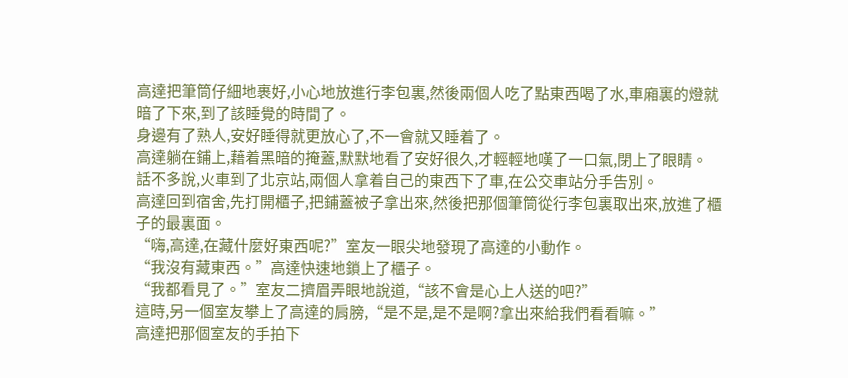高達把筆筒仔細地裹好,小心地放進行李包裏,然後兩個人吃了點東西喝了水,車廂裏的燈就暗了下來,到了該睡覺的時間了。
身邊有了熟人,安好睡得就更放心了,不一會就又睡着了。
高達躺在鋪上,藉着黑暗的掩蓋,默默地看了安好很久,才輕輕地嘆了一口氣,閉上了眼睛。
話不多說,火車到了北京站,兩個人拿着自己的東西下了車,在公交車站分手告別。
高達回到宿舍,先打開櫃子,把鋪蓋被子拿出來,然後把那個筆筒從行李包裏取出來,放進了櫃子的最裏面。
“嗨,高達,在藏什麼好東西呢?”室友一眼尖地發現了高達的小動作。
“我沒有藏東西。”高達快速地鎖上了櫃子。
“我都看見了。”室友二擠眉弄眼地說道,“該不會是心上人送的吧?”
這時,另一個室友攀上了高達的肩膀,“是不是,是不是啊?拿出來給我們看看嘛。”
高達把那個室友的手拍下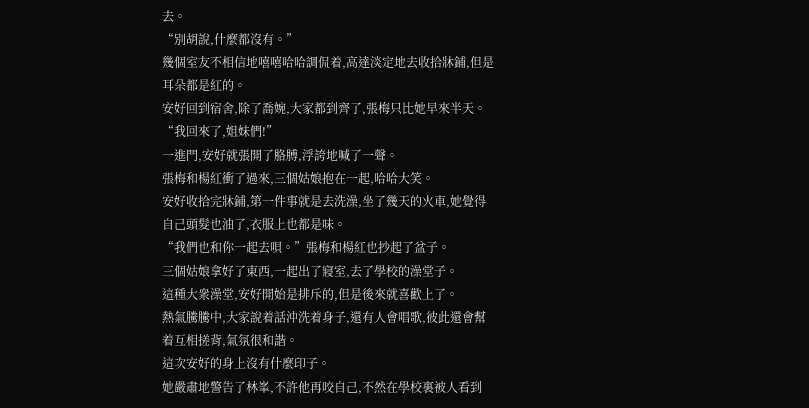去。
“別胡說,什麼都沒有。”
幾個室友不相信地嘻嘻哈哈調侃着,高達淡定地去收拾牀鋪,但是耳朵都是紅的。
安好回到宿舍,除了喬婉,大家都到齊了,張梅只比她早來半天。
“我回來了,姐妹們!”
一進門,安好就張開了胳膊,浮誇地喊了一聲。
張梅和楊紅衝了過來,三個姑娘抱在一起,哈哈大笑。
安好收拾完牀鋪,第一件事就是去洗澡,坐了幾天的火車,她覺得自己頭髮也油了,衣服上也都是味。
“我們也和你一起去唄。”張梅和楊紅也抄起了盆子。
三個姑娘拿好了東西,一起出了寢室,去了學校的澡堂子。
這種大衆澡堂,安好開始是排斥的,但是後來就喜歡上了。
熱氣騰騰中,大家說着話沖洗着身子,還有人會唱歌,彼此還會幫着互相搓背,氣氛很和諧。
這次安好的身上沒有什麼印子。
她嚴肅地警告了林峯,不許他再咬自己,不然在學校裏被人看到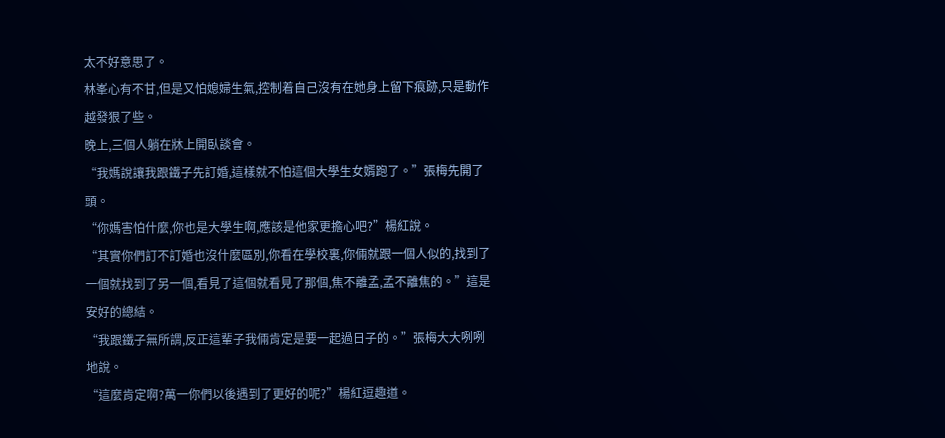太不好意思了。
林峯心有不甘,但是又怕媳婦生氣,控制着自己沒有在她身上留下痕跡,只是動作越發狠了些。
晚上,三個人躺在牀上開臥談會。
“我媽說讓我跟鐵子先訂婚,這樣就不怕這個大學生女婿跑了。”張梅先開了頭。
“你媽害怕什麼,你也是大學生啊,應該是他家更擔心吧?”楊紅說。
“其實你們訂不訂婚也沒什麼區別,你看在學校裏,你倆就跟一個人似的,找到了一個就找到了另一個,看見了這個就看見了那個,焦不離孟,孟不離焦的。”這是安好的總結。
“我跟鐵子無所謂,反正這輩子我倆肯定是要一起過日子的。”張梅大大咧咧地說。
“這麼肯定啊?萬一你們以後遇到了更好的呢?”楊紅逗趣道。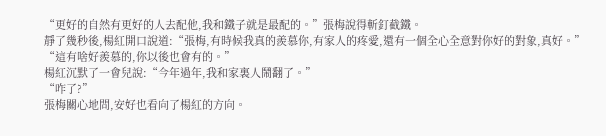“更好的自然有更好的人去配他,我和鐵子就是最配的。”張梅說得斬釘截鐵。
靜了幾秒後,楊紅開口說道:“張梅,有時候我真的羨慕你,有家人的疼愛,還有一個全心全意對你好的對象,真好。”
“這有啥好羨慕的,你以後也會有的。”
楊紅沉默了一會兒說:“今年過年,我和家裏人鬧翻了。”
“咋了?”
張梅關心地問,安好也看向了楊紅的方向。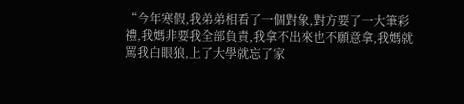“今年寒假,我弟弟相看了一個對象,對方要了一大筆彩禮,我媽非要我全部負責,我拿不出來也不願意拿,我媽就罵我白眼狼,上了大學就忘了家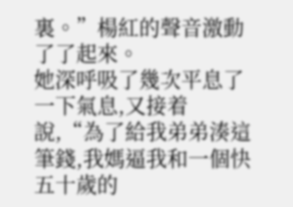裏。”楊紅的聲音激動了了起來。
她深呼吸了幾次平息了一下氣息,又接着說,“為了給我弟弟湊這筆錢,我媽逼我和一個快五十歲的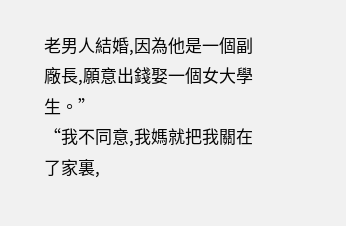老男人結婚,因為他是一個副廠長,願意出錢娶一個女大學生。”
“我不同意,我媽就把我關在了家裏,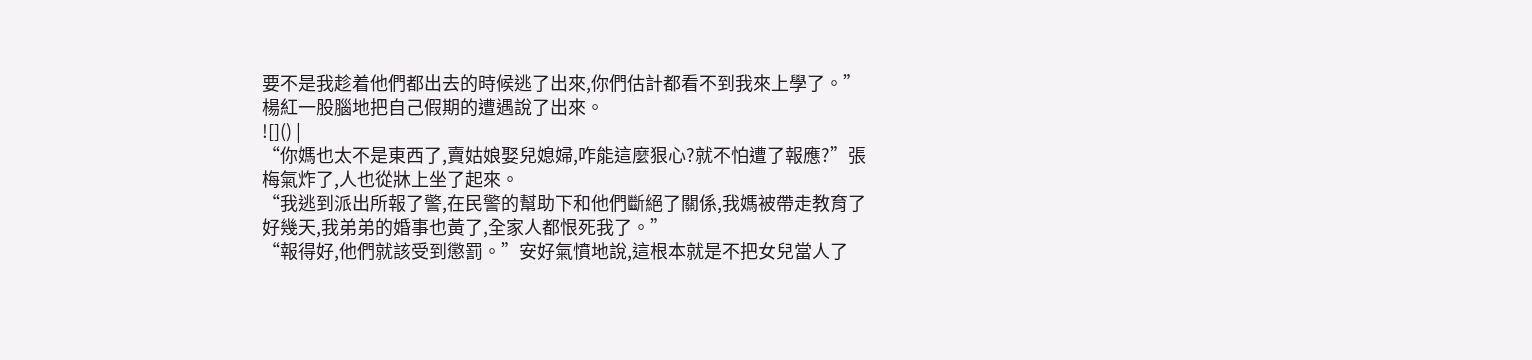要不是我趁着他們都出去的時候逃了出來,你們估計都看不到我來上學了。”
楊紅一股腦地把自己假期的遭遇說了出來。
![]() |
“你媽也太不是東西了,賣姑娘娶兒媳婦,咋能這麼狠心?就不怕遭了報應?”張梅氣炸了,人也從牀上坐了起來。
“我逃到派出所報了警,在民警的幫助下和他們斷絕了關係,我媽被帶走教育了好幾天,我弟弟的婚事也黃了,全家人都恨死我了。”
“報得好,他們就該受到懲罰。”安好氣憤地說,這根本就是不把女兒當人了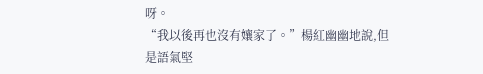呀。
“我以後再也沒有孃家了。”楊紅幽幽地說,但是語氣堅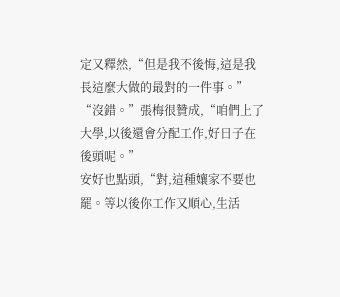定又釋然,“但是我不後悔,這是我長這麼大做的最對的一件事。”
“沒錯。”張梅很贊成,“咱們上了大學,以後還會分配工作,好日子在後頭呢。”
安好也點頭,“對,這種孃家不要也罷。等以後你工作又順心,生活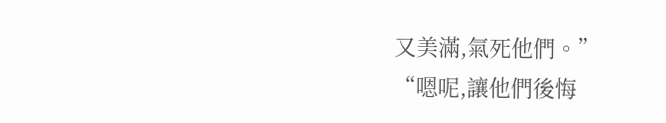又美滿,氣死他們。”
“嗯呢,讓他們後悔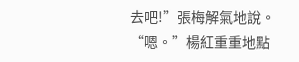去吧!”張梅解氣地說。
“嗯。”楊紅重重地點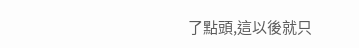了點頭,這以後就只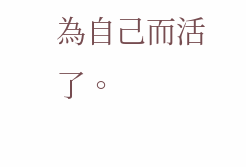為自己而活了。